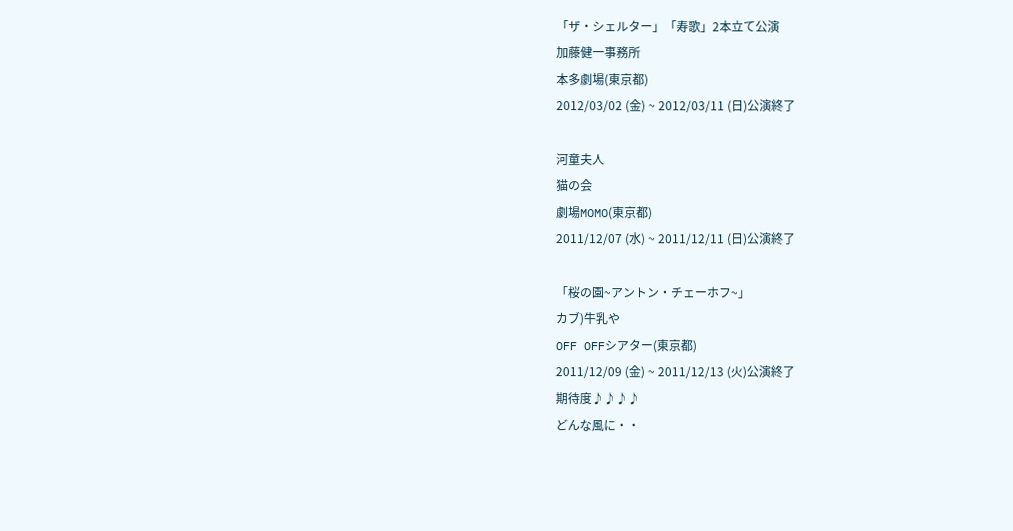「ザ・シェルター」「寿歌」2本立て公演
加藤健一事務所
本多劇場(東京都)
2012/03/02 (金) ~ 2012/03/11 (日)公演終了

河童夫人
猫の会
劇場MOMO(東京都)
2011/12/07 (水) ~ 2011/12/11 (日)公演終了

「桜の園~アントン・チェーホフ~」
カブ)牛乳や
OFF OFFシアター(東京都)
2011/12/09 (金) ~ 2011/12/13 (火)公演終了
期待度♪♪♪♪
どんな風に・・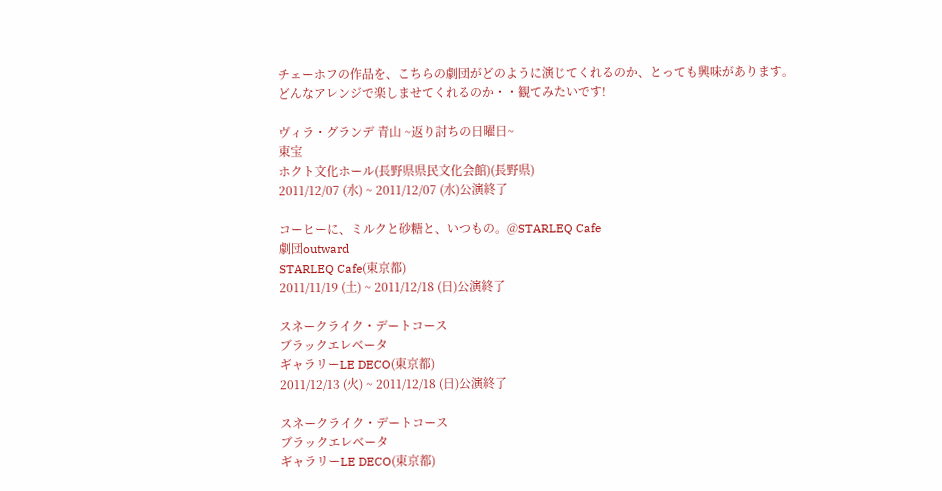チェーホフの作品を、こちらの劇団がどのように演じてくれるのか、とっても興味があります。どんなアレンジで楽しませてくれるのか・・観てみたいです!

ヴィラ・グランデ 青山 ~返り討ちの日曜日~
東宝
ホクト文化ホール(長野県県民文化会館)(長野県)
2011/12/07 (水) ~ 2011/12/07 (水)公演終了

コーヒーに、ミルクと砂糖と、いつもの。@STARLEQ Cafe
劇団outward
STARLEQ Cafe(東京都)
2011/11/19 (土) ~ 2011/12/18 (日)公演終了

スネークライク・デートコース
ブラックエレベータ
ギャラリーLE DECO(東京都)
2011/12/13 (火) ~ 2011/12/18 (日)公演終了

スネークライク・デートコース
ブラックエレベータ
ギャラリーLE DECO(東京都)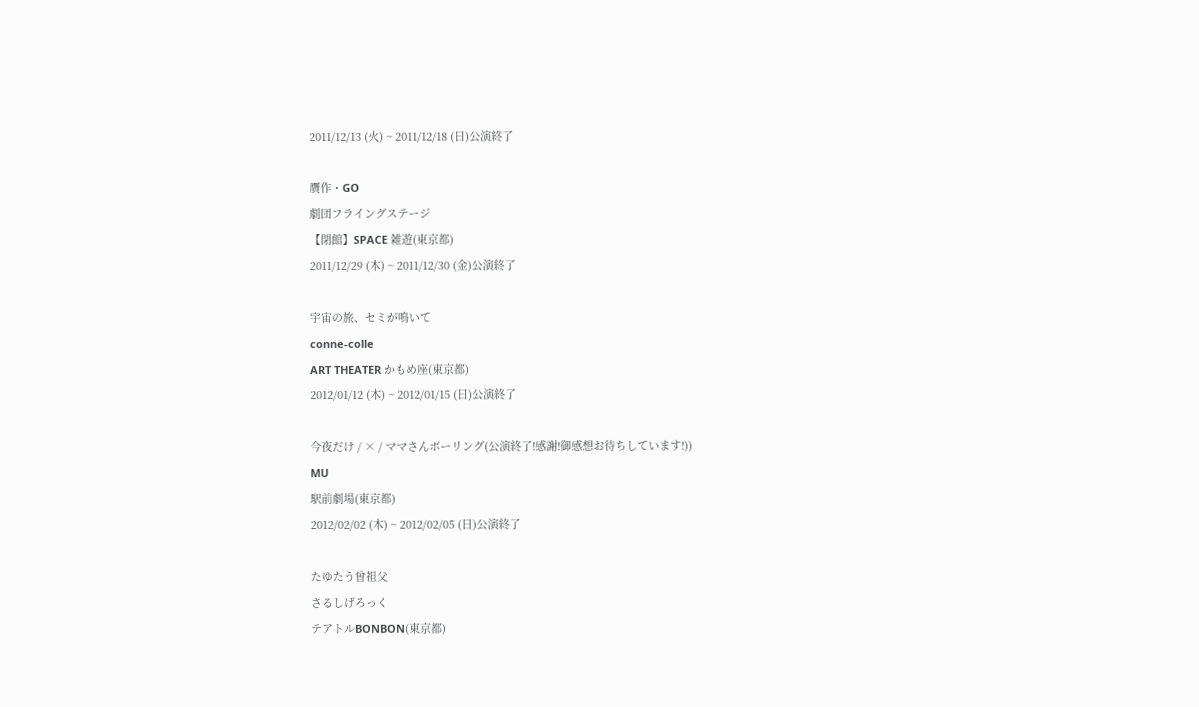2011/12/13 (火) ~ 2011/12/18 (日)公演終了

贋作・GO
劇団フライングステージ
【閉館】SPACE 雑遊(東京都)
2011/12/29 (木) ~ 2011/12/30 (金)公演終了

宇宙の旅、セミが鳴いて
conne-colle
ART THEATER かもめ座(東京都)
2012/01/12 (木) ~ 2012/01/15 (日)公演終了

今夜だけ / × / ママさんボーリング(公演終了!感謝!御感想お待ちしています!))
MU
駅前劇場(東京都)
2012/02/02 (木) ~ 2012/02/05 (日)公演終了

たゆたう曾祖父
さるしげろっく
テアトルBONBON(東京都)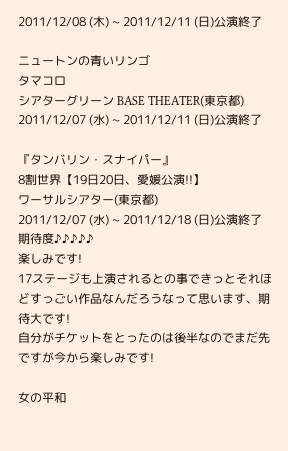2011/12/08 (木) ~ 2011/12/11 (日)公演終了

ニュートンの青いリンゴ
タマコロ
シアターグリーン BASE THEATER(東京都)
2011/12/07 (水) ~ 2011/12/11 (日)公演終了

『タンバリン・スナイパー』
8割世界【19日20日、愛媛公演!!】
ワーサルシアター(東京都)
2011/12/07 (水) ~ 2011/12/18 (日)公演終了
期待度♪♪♪♪♪
楽しみです!
17ステージも上演されるとの事できっとそれほどすっごい作品なんだろうなって思います、期待大です!
自分がチケットをとったのは後半なのでまだ先ですが今から楽しみです!

女の平和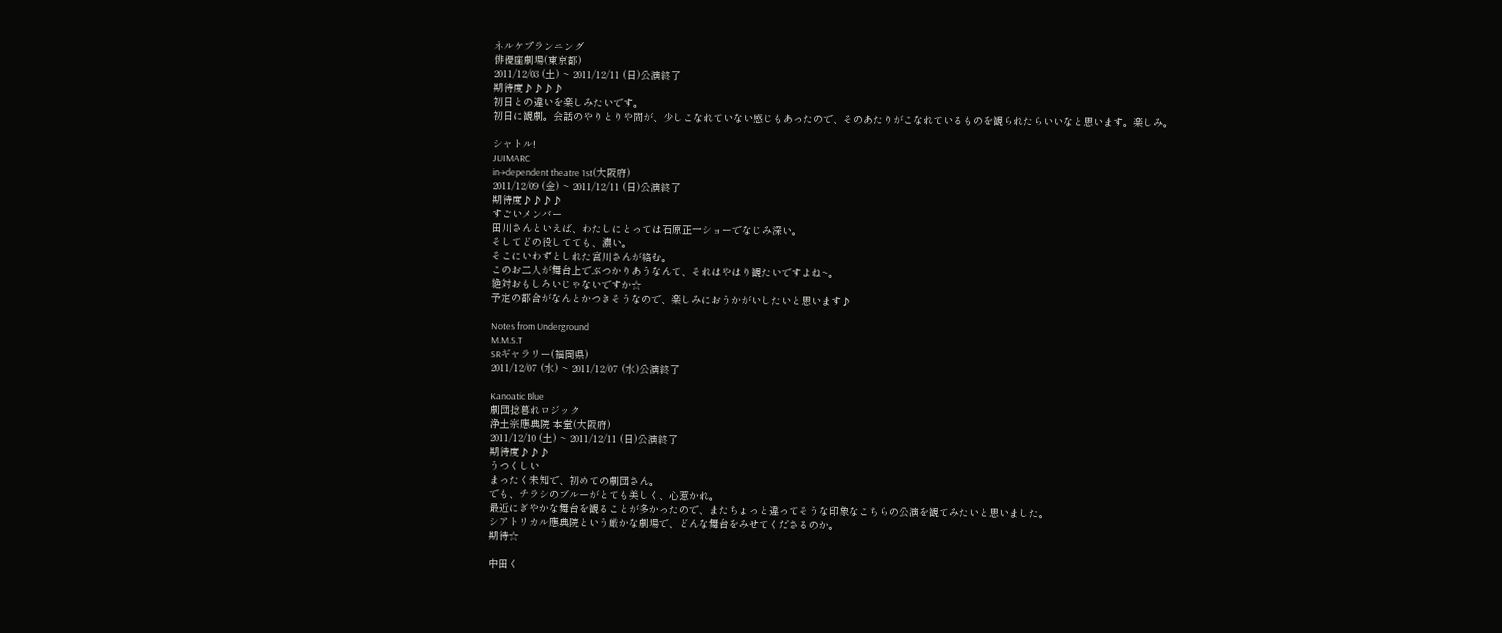ネルケプランニング
俳優座劇場(東京都)
2011/12/03 (土) ~ 2011/12/11 (日)公演終了
期待度♪♪♪♪
初日との違いを楽しみたいです。
初日に観劇。会話のやりとりや間が、少しこなれていない感じもあったので、そのあたりがこなれているものを観られたらいいなと思います。楽しみ。

シャトル!
JUIMARC
in→dependent theatre 1st(大阪府)
2011/12/09 (金) ~ 2011/12/11 (日)公演終了
期待度♪♪♪♪
すごいメンバー
田川さんといえば、わたしにとっては石原正一ショーでなじみ深い。
そしてどの役してても、濃い。
そこにいわずとしれた宮川さんが絡む。
このお二人が舞台上でぶつかりあうなんて、それはやはり観たいですよね~。
絶対おもしろいじゃないですか☆
予定の都合がなんとかつきそうなので、楽しみにおうかがいしたいと思います♪

Notes from Underground
M.M.S.T
SRギャラリー(福岡県)
2011/12/07 (水) ~ 2011/12/07 (水)公演終了

Kanoatic Blue
劇団捻暮れロジック
浄土宗應典院 本堂(大阪府)
2011/12/10 (土) ~ 2011/12/11 (日)公演終了
期待度♪♪♪
うつくしい
まったく未知で、初めての劇団さん。
でも、チラシのブルーがとても美しく、心惹かれ。
最近にぎやかな舞台を観ることが多かったので、またちょっと違ってそうな印象なこちらの公演を観てみたいと思いました。
シアトリカル應典院という厳かな劇場で、どんな舞台をみせてくださるのか。
期待☆

中田く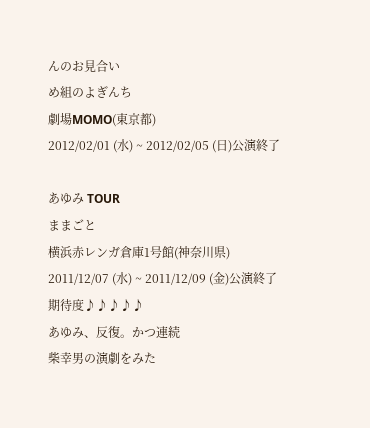んのお見合い
め組のよぎんち
劇場MOMO(東京都)
2012/02/01 (水) ~ 2012/02/05 (日)公演終了

あゆみ TOUR
ままごと
横浜赤レンガ倉庫1号館(神奈川県)
2011/12/07 (水) ~ 2011/12/09 (金)公演終了
期待度♪♪♪♪♪
あゆみ、反復。かつ連続
柴幸男の演劇をみた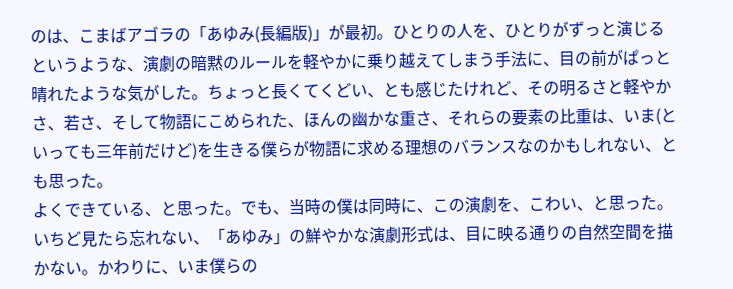のは、こまばアゴラの「あゆみ(長編版)」が最初。ひとりの人を、ひとりがずっと演じるというような、演劇の暗黙のルールを軽やかに乗り越えてしまう手法に、目の前がぱっと晴れたような気がした。ちょっと長くてくどい、とも感じたけれど、その明るさと軽やかさ、若さ、そして物語にこめられた、ほんの幽かな重さ、それらの要素の比重は、いま(といっても三年前だけど)を生きる僕らが物語に求める理想のバランスなのかもしれない、とも思った。
よくできている、と思った。でも、当時の僕は同時に、この演劇を、こわい、と思った。
いちど見たら忘れない、「あゆみ」の鮮やかな演劇形式は、目に映る通りの自然空間を描かない。かわりに、いま僕らの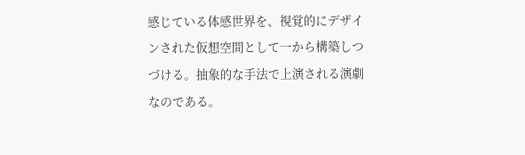感じている体感世界を、視覚的にデザインされた仮想空間として一から構築しつづける。抽象的な手法で上演される演劇なのである。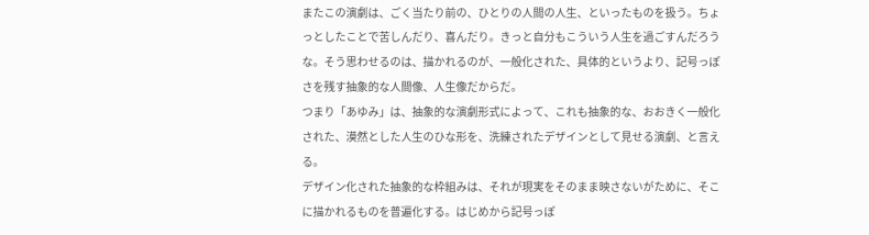またこの演劇は、ごく当たり前の、ひとりの人間の人生、といったものを扱う。ちょっとしたことで苦しんだり、喜んだり。きっと自分もこういう人生を過ごすんだろうな。そう思わせるのは、描かれるのが、一般化された、具体的というより、記号っぽさを残す抽象的な人間像、人生像だからだ。
つまり「あゆみ」は、抽象的な演劇形式によって、これも抽象的な、おおきく一般化された、漠然とした人生のひな形を、洗練されたデザインとして見せる演劇、と言える。
デザイン化された抽象的な枠組みは、それが現実をそのまま映さないがために、そこに描かれるものを普遍化する。はじめから記号っぽ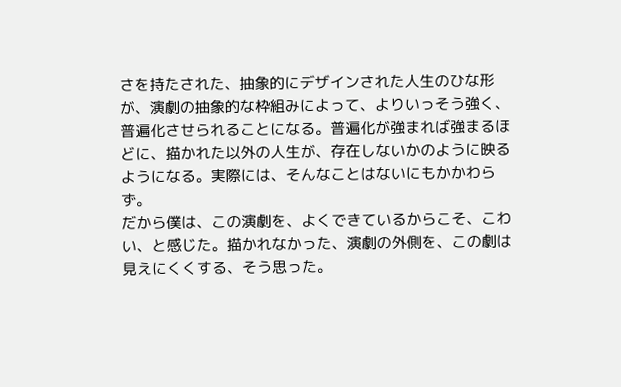さを持たされた、抽象的にデザインされた人生のひな形が、演劇の抽象的な枠組みによって、よりいっそう強く、普遍化させられることになる。普遍化が強まれば強まるほどに、描かれた以外の人生が、存在しないかのように映るようになる。実際には、そんなことはないにもかかわらず。
だから僕は、この演劇を、よくできているからこそ、こわい、と感じた。描かれなかった、演劇の外側を、この劇は見えにくくする、そう思った。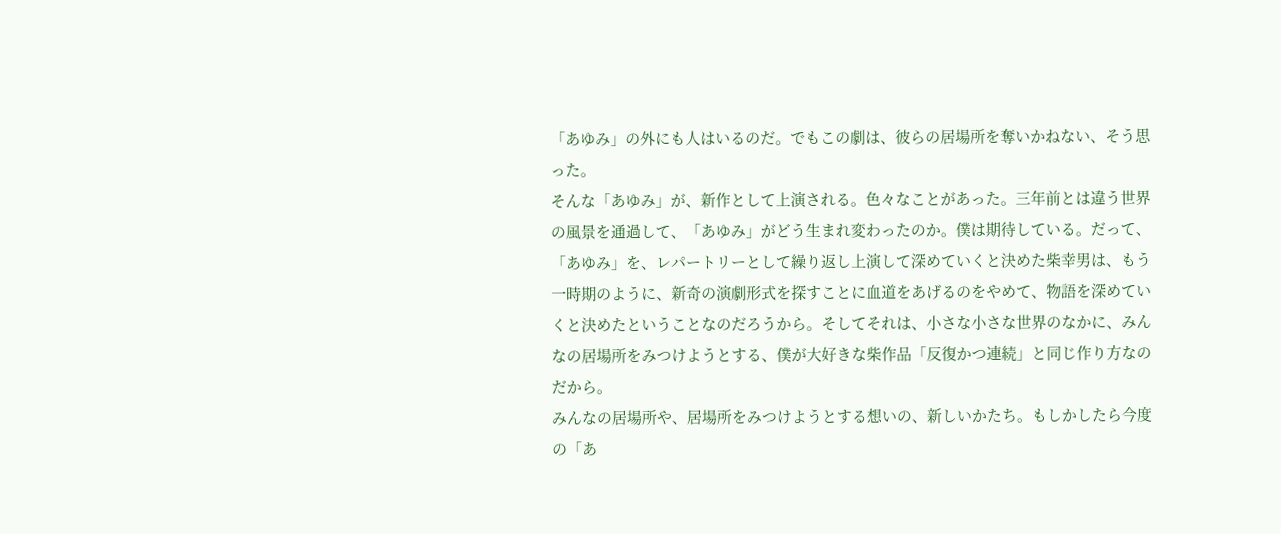「あゆみ」の外にも人はいるのだ。でもこの劇は、彼らの居場所を奪いかねない、そう思った。
そんな「あゆみ」が、新作として上演される。色々なことがあった。三年前とは違う世界の風景を通過して、「あゆみ」がどう生まれ変わったのか。僕は期待している。だって、「あゆみ」を、レパートリーとして繰り返し上演して深めていくと決めた柴幸男は、もう一時期のように、新奇の演劇形式を探すことに血道をあげるのをやめて、物語を深めていくと決めたということなのだろうから。そしてそれは、小さな小さな世界のなかに、みんなの居場所をみつけようとする、僕が大好きな柴作品「反復かつ連続」と同じ作り方なのだから。
みんなの居場所や、居場所をみつけようとする想いの、新しいかたち。もしかしたら今度の「あ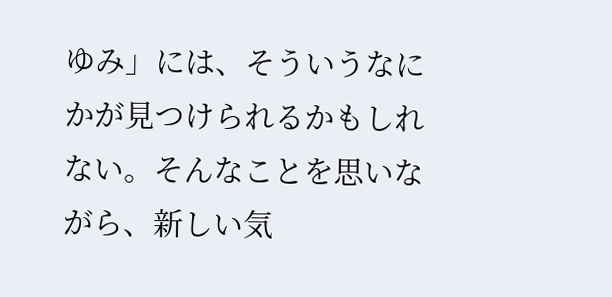ゆみ」には、そういうなにかが見つけられるかもしれない。そんなことを思いながら、新しい気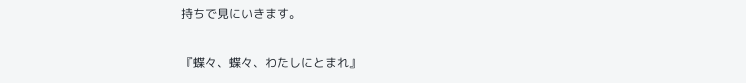持ちで見にいきます。

『蝶々、蝶々、わたしにとまれ』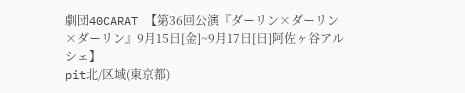劇団40CARAT 【第36回公演『ダーリン×ダーリン×ダーリン』9月15日[金]~9月17日[日]阿佐ヶ谷アルシェ】
pit北/区域(東京都)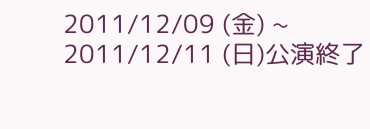2011/12/09 (金) ~ 2011/12/11 (日)公演終了